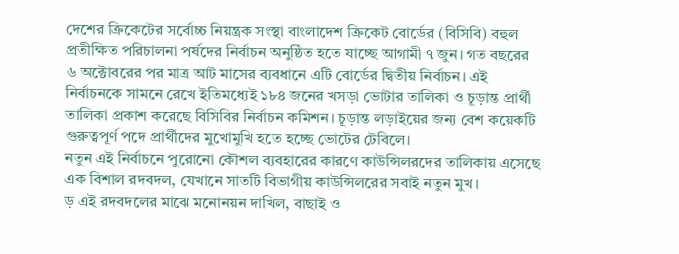দেশের ক্রিকেটের সর্বোচ্চ নিয়ন্ত্রক সংস্থা বাংলাদেশ ক্রিকেট বোর্ডের (বিসিবি) বহুল প্রতীক্ষিত পরিচালনা পর্ষদের নির্বাচন অনুষ্ঠিত হতে যাচ্ছে আগামী ৭ জুন। গত বছরের ৬ অক্টোবরের পর মাত্র আট মাসের ব্যবধানে এটি বোর্ডের দ্বিতীয় নির্বাচন। এই নির্বাচনকে সামনে রেখে ইতিমধ্যেই ১৮৪ জনের খসড়া ভোটার তালিকা ও চূড়ান্ত প্রার্থী তালিকা প্রকাশ করেছে বিসিবির নির্বাচন কমিশন। চূড়ান্ত লড়াইয়ের জন্য বেশ কয়েকটি গুরুত্বপূর্ণ পদে প্রার্থীদের মুখোমুখি হতে হচ্ছে ভোটের টেবিলে।
নতুন এই নির্বাচনে পুরোনো কৌশল ব্যবহারের কারণে কাউন্সিলরদের তালিকায় এসেছে এক বিশাল রদবদল, যেখানে সাতটি বিভাগীয় কাউন্সিলরের সবাই নতুন মুখ।
ড় এই রদবদলের মাঝে মনোনয়ন দাখিল, বাছাই ও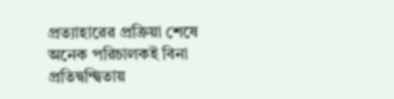প্রত্যাহারের প্রক্রিয়া শেষে অনেক পরিচালকই বিনা প্রতিদ্বন্দ্বিতায়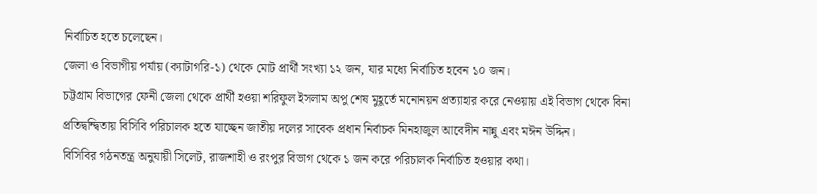নির্বাচিত হতে চলেছেন।
জেলা ও বিভাগীয় পর্যায় (ক্যাটাগরি-১) থেকে মোট প্রার্থী সংখ্যা ১২ জন, যার মধ্যে নির্বাচিত হবেন ১০ জন।
চট্টগ্রাম বিভাগের ফেনী জেলা থেকে প্রার্থী হওয়া শরিফুল ইসলাম অপু শেষ মুহূর্তে মনোনয়ন প্রত্যাহার করে নেওয়ায় এই বিভাগ থেকে বিনা প্রতিদ্বন্দ্বিতায় বিসিবি পরিচালক হতে যাচ্ছেন জাতীয় দলের সাবেক প্রধান নির্বাচক মিনহাজুল আবেদীন নান্নু এবং মঈন উদ্দিন।
বিসিবির গঠনতন্ত্র অনুযায়ী সিলেট, রাজশাহী ও রংপুর বিভাগ থেকে ১ জন করে পরিচালক নির্বাচিত হওয়ার কথা।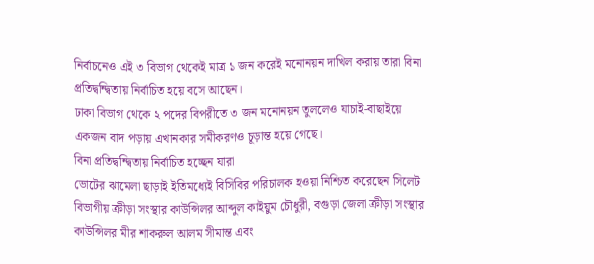নির্বাচনেও এই ৩ বিভাগ থেকেই মাত্র ১ জন করেই মনোনয়ন দাখিল করায় তারা বিনা প্রতিদ্বন্দ্বিতায় নির্বাচিত হয়ে বসে আছেন।
ঢাকা বিভাগ থেকে ২ পদের বিপরীতে ৩ জন মনোনয়ন তুললেও যাচাই-বাছাইয়ে একজন বাদ পড়ায় এখানকার সমীকরণও চূড়ান্ত হয়ে গেছে।
বিনা প্রতিদ্বন্দ্বিতায় নির্বাচিত হচ্ছেন যারা
ভোটের ঝামেলা ছাড়াই ইতিমধ্যেই বিসিবির পরিচালক হওয়া নিশ্চিত করেছেন সিলেট বিভাগীয় ক্রীড়া সংস্থার কাউন্সিলর আব্দুল কাইয়ুম চৌধুরী, বগুড়া জেলা ক্রীড়া সংস্থার কাউন্সিলর মীর শাকরুল আলম সীমান্ত এবং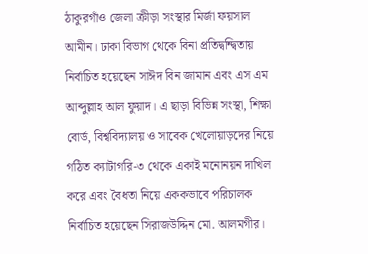ঠাকুরগাঁও জেলা ক্রীড়া সংস্থার মির্জা ফয়সাল আমীন। ঢাকা বিভাগ থেকে বিনা প্রতিদ্বন্দ্বিতায় নির্বাচিত হয়েছেন সাঈদ বিন জামান এবং এস এম আব্দুল্লাহ আল ফুয়াদ। এ ছাড়া বিভিন্ন সংস্থা, শিক্ষা বোর্ড, বিশ্ববিদ্যালয় ও সাবেক খেলোয়াড়দের নিয়ে গঠিত ক্যাটাগরি-৩ থেকে একাই মনোনয়ন দাখিল করে এবং বৈধতা নিয়ে এককভাবে পরিচালক নির্বাচিত হয়েছেন সিরাজউদ্দিন মো. আলমগীর।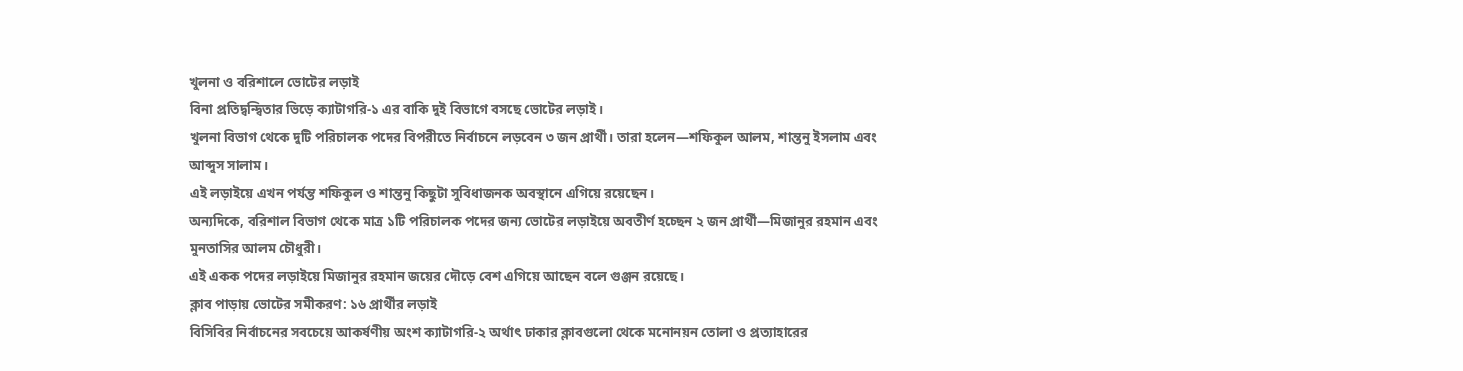খুলনা ও বরিশালে ভোটের লড়াই
বিনা প্রতিদ্বন্দ্বিতার ভিড়ে ক্যাটাগরি-১ এর বাকি দুই বিভাগে বসছে ভোটের লড়াই।
খুলনা বিভাগ থেকে দুটি পরিচালক পদের বিপরীতে নির্বাচনে লড়বেন ৩ জন প্রার্থী। তারা হলেন—শফিকুল আলম, শান্তনু ইসলাম এবং আব্দুস সালাম।
এই লড়াইয়ে এখন পর্যন্ত শফিকুল ও শান্তনু কিছুটা সুবিধাজনক অবস্থানে এগিয়ে রয়েছেন।
অন্যদিকে, বরিশাল বিভাগ থেকে মাত্র ১টি পরিচালক পদের জন্য ভোটের লড়াইয়ে অবতীর্ণ হচ্ছেন ২ জন প্রার্থী—মিজানুর রহমান এবং মুনতাসির আলম চৌধুরী।
এই একক পদের লড়াইয়ে মিজানুর রহমান জয়ের দৌড়ে বেশ এগিয়ে আছেন বলে গুঞ্জন রয়েছে।
ক্লাব পাড়ায় ভোটের সমীকরণ: ১৬ প্রার্থীর লড়াই
বিসিবির নির্বাচনের সবচেয়ে আকর্ষণীয় অংশ ক্যাটাগরি-২ অর্থাৎ ঢাকার ক্লাবগুলো থেকে মনোনয়ন তোলা ও প্রত্যাহারের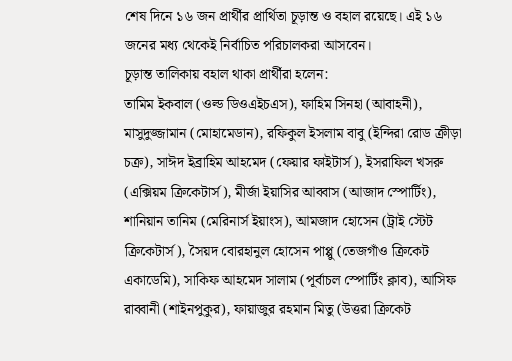শেষ দিনে ১৬ জন প্রার্থীর প্রার্থিতা চূড়ান্ত ও বহাল রয়েছে। এই ১৬ জনের মধ্য থেকেই নির্বাচিত পরিচালকরা আসবেন।
চূড়ান্ত তালিকায় বহাল থাকা প্রার্থীরা হলেন:
তামিম ইকবাল (ওল্ড ডিওএইচএস), ফাহিম সিনহা (আবাহনী), মাসুদুজ্জামান (মোহামেডান), রফিকুল ইসলাম বাবু (ইন্দিরা রোড ক্রীড়া চক্র), সাঈদ ইব্রাহিম আহমেদ (ফেয়ার ফাইটার্স), ইসরাফিল খসরু (এক্সিয়ম ক্রিকেটার্স), মীর্জা ইয়াসির আব্বাস (আজাদ স্পোর্টিং), শানিয়ান তানিম (মেরিনার্স ইয়াংস), আমজাদ হোসেন (ট্রাই স্টেট ক্রিকেটার্স), সৈয়দ বোরহানুল হোসেন পাপ্পু (তেজগাঁও ক্রিকেট একাডেমি), সাকিফ আহমেদ সালাম (পূর্বাচল স্পোর্টিং ক্লাব), আসিফ রাব্বানী (শাইনপুকুর), ফায়াজুর রহমান মিতু (উত্তরা ক্রিকেট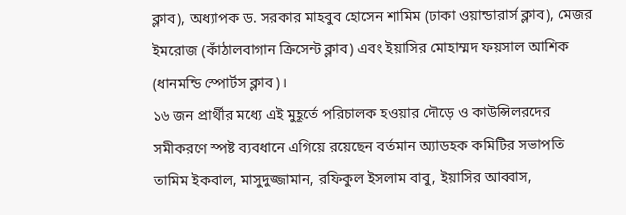ক্লাব), অধ্যাপক ড. সরকার মাহবুব হোসেন শামিম (ঢাকা ওয়ান্ডারার্স ক্লাব), মেজর ইমরোজ (কাঁঠালবাগান ক্রিসেন্ট ক্লাব) এবং ইয়াসির মোহাম্মদ ফয়সাল আশিক (ধানমন্ডি স্পোর্টস ক্লাব)।
১৬ জন প্রার্থীর মধ্যে এই মুহূর্তে পরিচালক হওয়ার দৌড়ে ও কাউন্সিলরদের সমীকরণে স্পষ্ট ব্যবধানে এগিয়ে রয়েছেন বর্তমান অ্যাডহক কমিটির সভাপতি তামিম ইকবাল, মাসুদুজ্জামান, রফিকুল ইসলাম বাবু, ইয়াসির আব্বাস,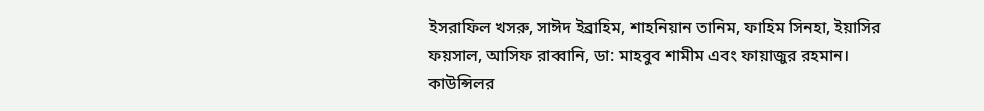ইসরাফিল খসরু, সাঈদ ইব্রাহিম, শাহনিয়ান তানিম, ফাহিম সিনহা, ইয়াসির ফয়সাল, আসিফ রাব্বানি, ডা: মাহবুব শামীম এবং ফায়াজুর রহমান।
কাউন্সিলর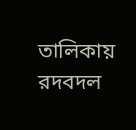তালিকায় রদবদল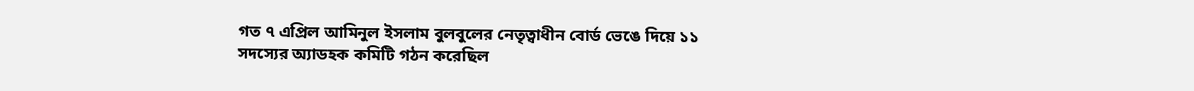গত ৭ এপ্রিল আমিনুল ইসলাম বুলবুলের নেতৃত্বাধীন বোর্ড ভেঙে দিয়ে ১১ সদস্যের অ্যাডহক কমিটি গঠন করেছিল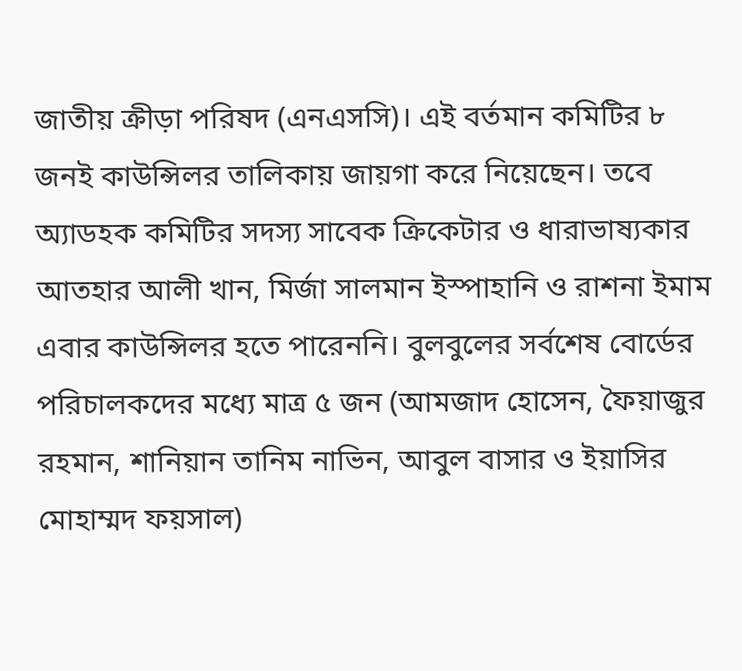জাতীয় ক্রীড়া পরিষদ (এনএসসি)। এই বর্তমান কমিটির ৮ জনই কাউন্সিলর তালিকায় জায়গা করে নিয়েছেন। তবে অ্যাডহক কমিটির সদস্য সাবেক ক্রিকেটার ও ধারাভাষ্যকার আতহার আলী খান, মির্জা সালমান ইস্পাহানি ও রাশনা ইমাম এবার কাউন্সিলর হতে পারেননি। বুলবুলের সর্বশেষ বোর্ডের পরিচালকদের মধ্যে মাত্র ৫ জন (আমজাদ হোসেন, ফৈয়াজুর রহমান, শানিয়ান তানিম নাভিন, আবুল বাসার ও ইয়াসির মোহাম্মদ ফয়সাল)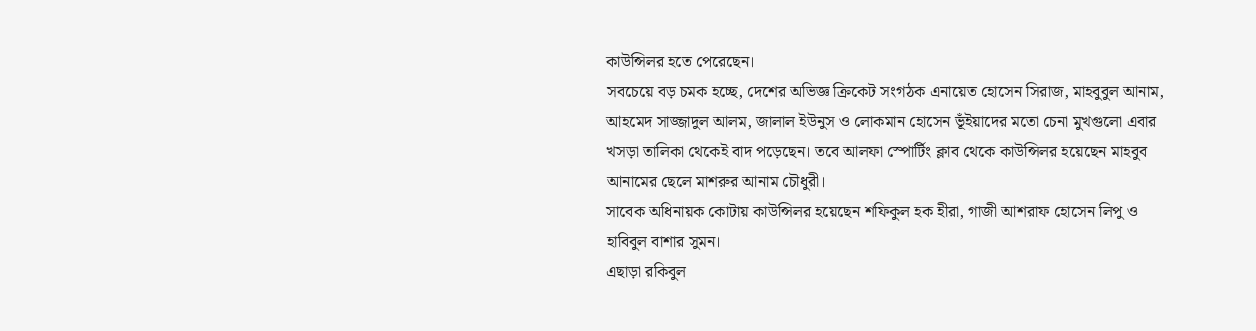কাউন্সিলর হতে পেরেছেন।
সবচেয়ে বড় চমক হচ্ছে, দেশের অভিজ্ঞ ক্রিকেট সংগঠক এনায়েত হোসেন সিরাজ, মাহবুবুল আনাম, আহমেদ সাজ্জাদুল আলম, জালাল ইউনুস ও লোকমান হোসেন ভূঁইয়াদের মতো চেনা মুখগুলো এবার খসড়া তালিকা থেকেই বাদ পড়েছেন। তবে আলফা স্পোর্টিং ক্লাব থেকে কাউন্সিলর হয়েছেন মাহবুব আনামের ছেলে মাশরুর আনাম চৌধুরী।
সাবেক অধিনায়ক কোটায় কাউন্সিলর হয়েছেন শফিকুল হক হীরা, গাজী আশরাফ হোসেন লিপু ও হাবিবুল বাশার সুমন।
এছাড়া রকিবুল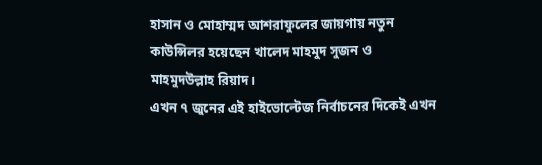হাসান ও মোহাম্মদ আশরাফুলের জায়গায় নতুন কাউন্সিলর হয়েছেন খালেদ মাহমুদ সুজন ও মাহমুদউল্লাহ রিয়াদ।
এখন ৭ জুনের এই হাইভোল্টেজ নির্বাচনের দিকেই এখন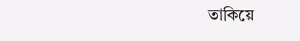তাকিয়ে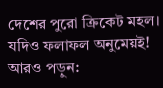দেশের পুরো ক্রিকেট মহল। যদিও ফলাফল অনুমেয়ই!
আরও পড়ুন: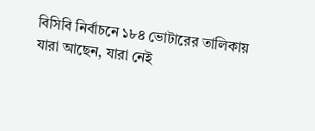বিসিবি নির্বাচনে ১৮৪ ভোটারের তালিকায় যারা আছেন, যারা নেই